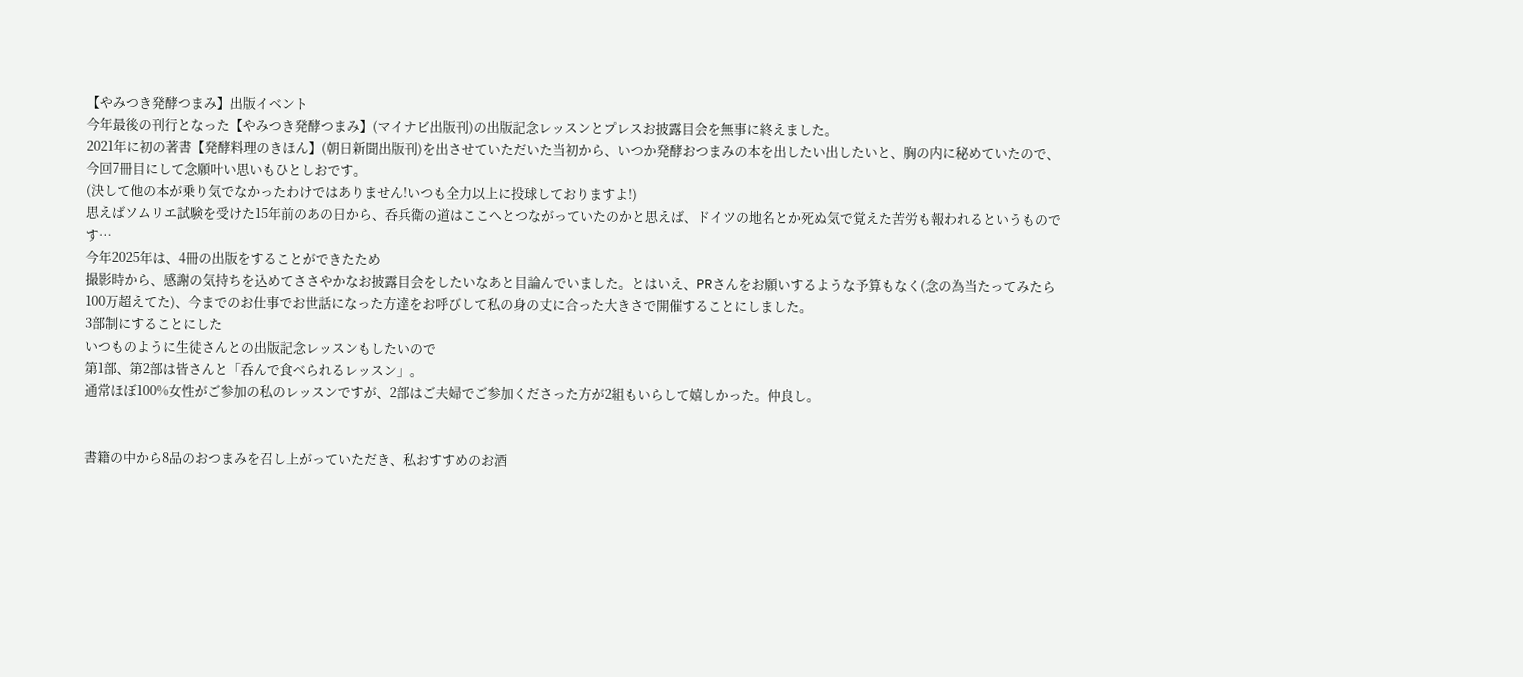【やみつき発酵つまみ】出版イベント
今年最後の刊行となった【やみつき発酵つまみ】(マイナビ出版刊)の出版記念レッスンとプレスお披露目会を無事に終えました。
2021年に初の著書【発酵料理のきほん】(朝日新聞出版刊)を出させていただいた当初から、いつか発酵おつまみの本を出したい出したいと、胸の内に秘めていたので、今回7冊目にして念願叶い思いもひとしおです。
(決して他の本が乗り気でなかったわけではありません!いつも全力以上に投球しておりますよ!)
思えばソムリエ試験を受けた15年前のあの日から、呑兵衛の道はここへとつながっていたのかと思えば、ドイツの地名とか死ぬ気で覚えた苦労も報われるというものです…
今年2025年は、4冊の出版をすることができたため
撮影時から、感謝の気持ちを込めてささやかなお披露目会をしたいなあと目論んでいました。とはいえ、PRさんをお願いするような予算もなく(念の為当たってみたら100万超えてた)、今までのお仕事でお世話になった方達をお呼びして私の身の丈に合った大きさで開催することにしました。
3部制にすることにした
いつものように生徒さんとの出版記念レッスンもしたいので
第1部、第2部は皆さんと「呑んで食べられるレッスン」。
通常ほぼ100%女性がご参加の私のレッスンですが、2部はご夫婦でご参加くださった方が2組もいらして嬉しかった。仲良し。


書籍の中から8品のおつまみを召し上がっていただき、私おすすめのお酒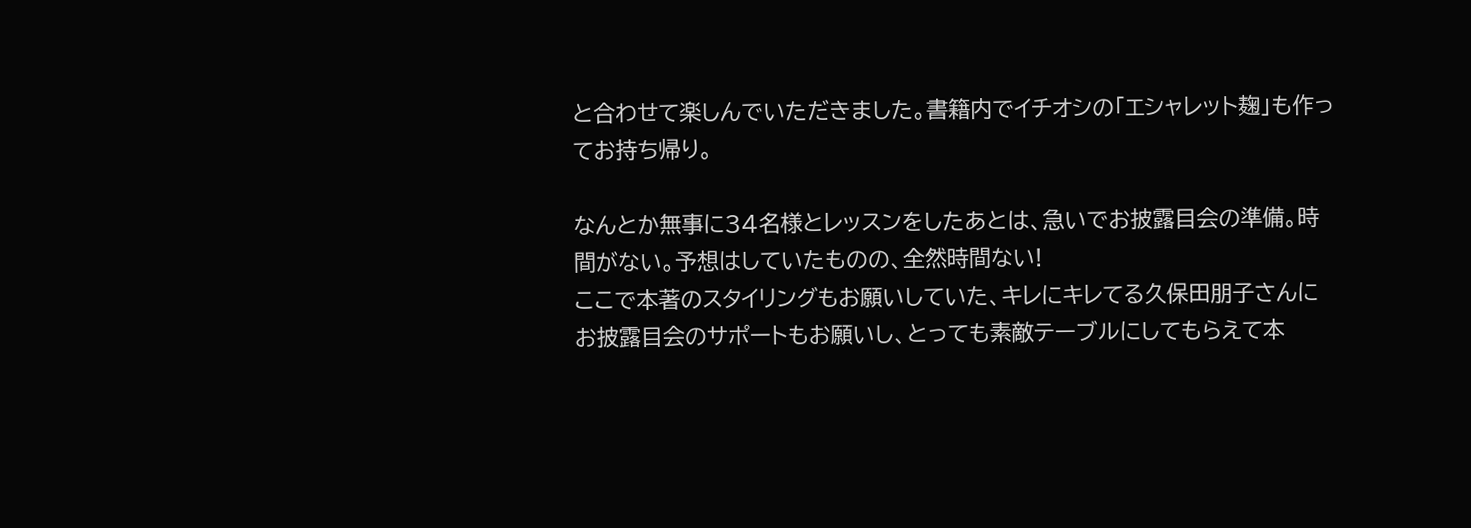と合わせて楽しんでいただきました。書籍内でイチオシの「エシャレット麹」も作ってお持ち帰り。

なんとか無事に34名様とレッスンをしたあとは、急いでお披露目会の準備。時間がない。予想はしていたものの、全然時間ない!
ここで本著のスタイリングもお願いしていた、キレにキレてる久保田朋子さんにお披露目会のサポートもお願いし、とっても素敵テーブルにしてもらえて本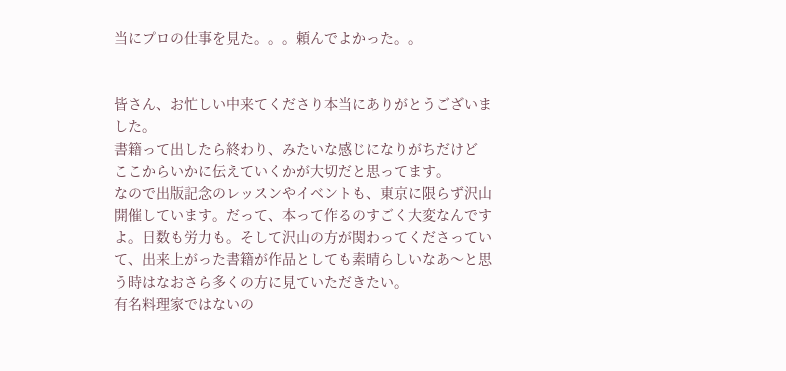当にプロの仕事を見た。。。頼んでよかった。。


皆さん、お忙しい中来てくださり本当にありがとうございました。
書籍って出したら終わり、みたいな感じになりがちだけど
ここからいかに伝えていくかが大切だと思ってます。
なので出版記念のレッスンやイベントも、東京に限らず沢山開催しています。だって、本って作るのすごく大変なんですよ。日数も労力も。そして沢山の方が関わってくださっていて、出来上がった書籍が作品としても素晴らしいなあ〜と思う時はなおさら多くの方に見ていただきたい。
有名料理家ではないの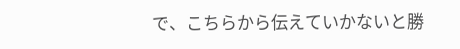で、こちらから伝えていかないと勝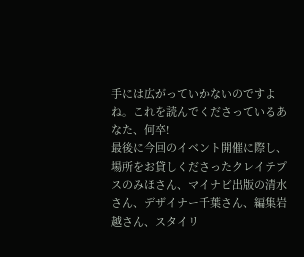手には広がっていかないのですよね。これを読んでくださっているあなた、何卒!
最後に今回のイベント開催に際し、場所をお貸しくださったクレイテプスのみほさん、マイナビ出版の清水さん、デザイナー千葉さん、編集岩越さん、スタイリ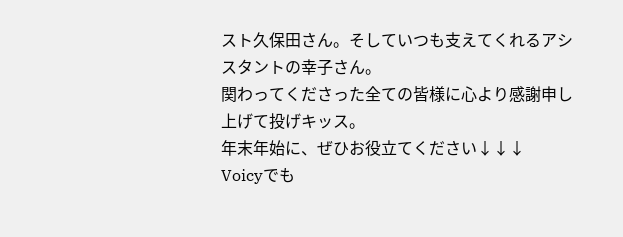スト久保田さん。そしていつも支えてくれるアシスタントの幸子さん。
関わってくださった全ての皆様に心より感謝申し上げて投げキッス。
年末年始に、ぜひお役立てください↓↓↓
Voicyでも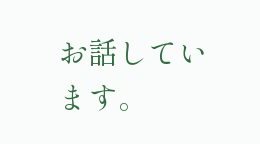お話しています。